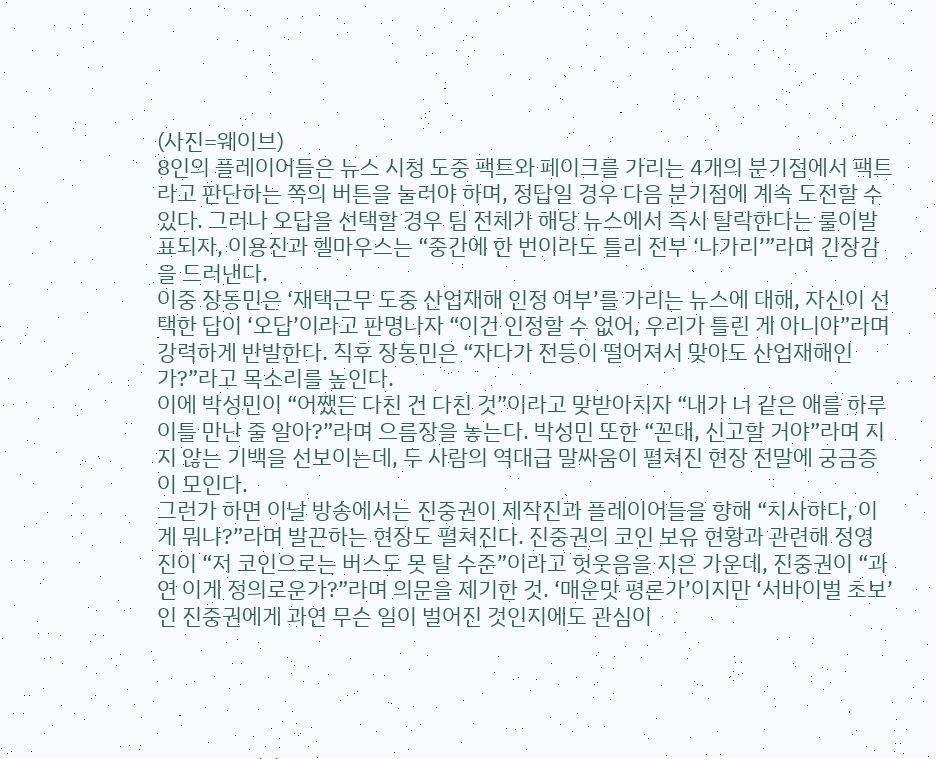(사진=웨이브)
8인의 플레이어들은 뉴스 시청 도중 팩트와 페이크를 가리는 4개의 분기점에서 팩트라고 판단하는 쪽의 버튼을 눌러야 하며, 정답일 경우 다음 분기점에 계속 도전할 수 있다. 그러나 오답을 선택할 경우 팀 전체가 해당 뉴스에서 즉시 탈락한다는 룰이발표되자, 이용진과 헬마우스는 “중간에 한 번이라도 틀리 전부 ‘나가리’”라며 긴장감을 드러낸다.
이중 장동민은 ‘재택근무 도중 산업재해 인정 여부’를 가리는 뉴스에 대해, 자신이 선택한 답이 ‘오답’이라고 판명나자 “이건 인정할 수 없어, 우리가 틀린 게 아니야”라며 강력하게 반발한다. 직후 장동민은 “자다가 전등이 떨어져서 맞아도 산업재해인가?”라고 목소리를 높인다.
이에 박성민이 “어쨌든 다친 건 다친 것”이라고 맞받아치자 “내가 너 같은 애를 하루 이틀 만난 줄 알아?”라며 으름장을 놓는다. 박성민 또한 “꼰대, 신고할 거야”라며 지지 않는 기백을 선보이는데, 두 사람의 역대급 말싸움이 펼쳐진 현장 전말에 궁금증이 모인다.
그런가 하면 이날 방송에서는 진중권이 제작진과 플레이어들을 향해 “치사하다, 이게 뭐냐?”라며 발끈하는 현장도 펼쳐진다. 진중권의 코인 보유 현황과 관련해 정영진이 “저 코인으로는 버스도 못 탈 수준”이라고 헛웃음을 지은 가운데, 진중권이 “과연 이게 정의로운가?”라며 의문을 제기한 것. ‘매운맛 평론가’이지만 ‘서바이벌 초보’인 진중권에게 과연 무슨 일이 벌어진 것인지에도 관심이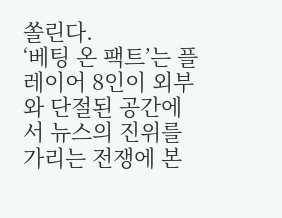쏠린다.
‘베팅 온 팩트’는 플레이어 8인이 외부와 단절된 공간에서 뉴스의 진위를 가리는 전쟁에 본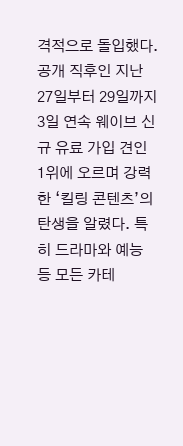격적으로 돌입했다. 공개 직후인 지난 27일부터 29일까지 3일 연속 웨이브 신규 유료 가입 견인 1위에 오르며 강력한 ‘킬링 콘텐츠’의 탄생을 알렸다. 특히 드라마와 예능 등 모든 카테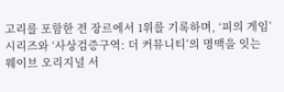고리를 포함한 전 장르에서 1위를 기록하며, ‘피의 게임’ 시리즈와 ‘사상검증구역: 더 커뮤니티’의 명맥을 잇는 웨이브 오리지널 서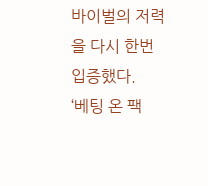바이벌의 저력을 다시 한번 입증했다.
‘베팅 온 팩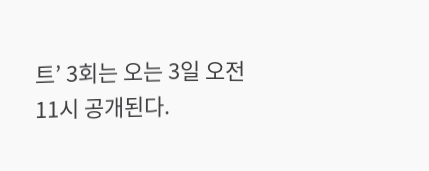트’ 3회는 오는 3일 오전 11시 공개된다.